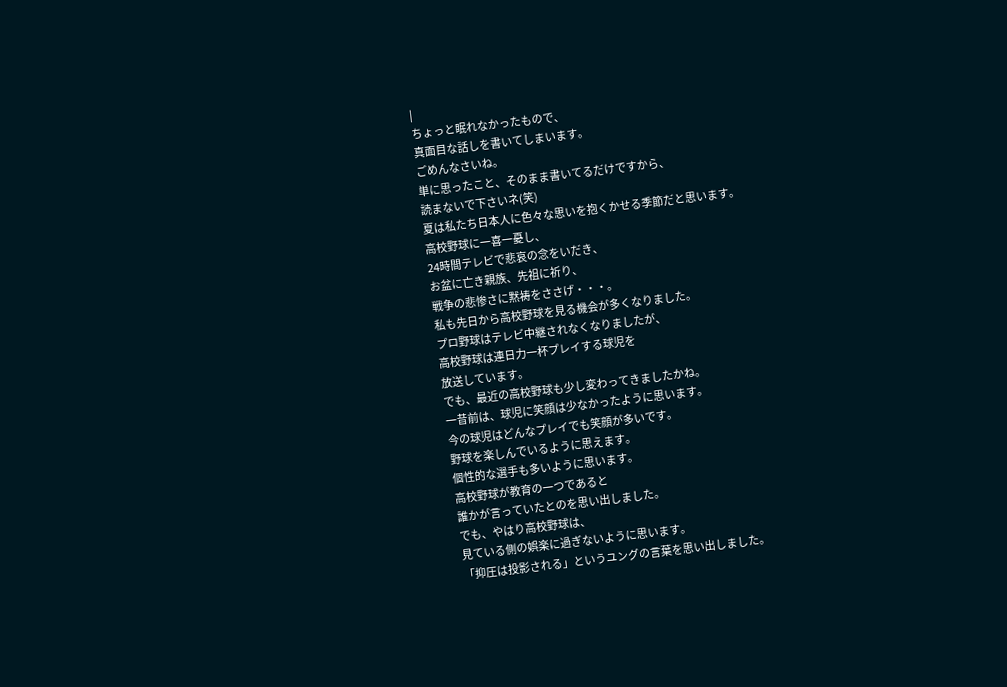|
ちょっと眠れなかったもので、
真面目な話しを書いてしまいます。
ごめんなさいね。
単に思ったこと、そのまま書いてるだけですから、
読まないで下さいネ(笑)
夏は私たち日本人に色々な思いを抱くかせる季節だと思います。
高校野球に一喜一憂し、
24時間テレビで悲哀の念をいだき、
お盆に亡き親族、先祖に祈り、
戦争の悲惨さに黙祷をささげ・・・。
私も先日から高校野球を見る機会が多くなりました。
プロ野球はテレビ中継されなくなりましたが、
高校野球は連日力一杯プレイする球児を
放送しています。
でも、最近の高校野球も少し変わってきましたかね。
一昔前は、球児に笑顔は少なかったように思います。
今の球児はどんなプレイでも笑顔が多いです。
野球を楽しんでいるように思えます。
個性的な選手も多いように思います。
高校野球が教育の一つであると
誰かが言っていたとのを思い出しました。
でも、やはり高校野球は、
見ている側の娯楽に過ぎないように思います。
「抑圧は投影される」というユングの言葉を思い出しました。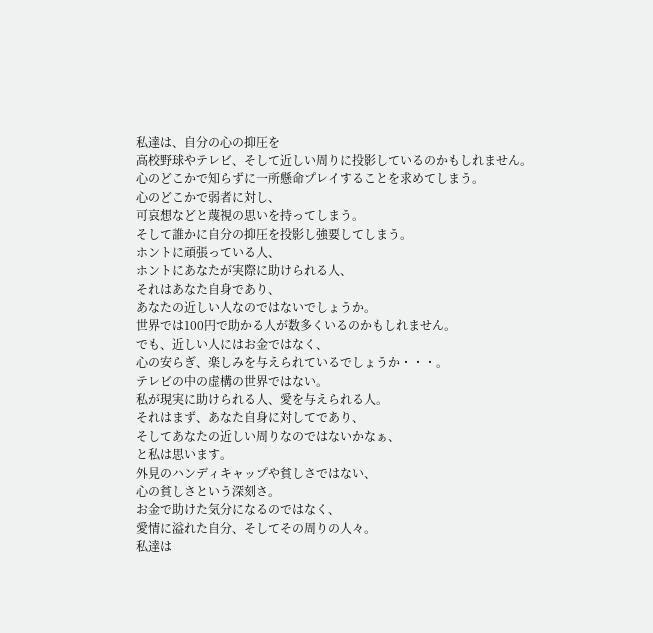私達は、自分の心の抑圧を
高校野球やテレビ、そして近しい周りに投影しているのかもしれません。
心のどこかで知らずに一所懸命プレイすることを求めてしまう。
心のどこかで弱者に対し、
可哀想などと蔑視の思いを持ってしまう。
そして誰かに自分の抑圧を投影し強要してしまう。
ホントに頑張っている人、
ホントにあなたが実際に助けられる人、
それはあなた自身であり、
あなたの近しい人なのではないでしょうか。
世界では100円で助かる人が数多くいるのかもしれません。
でも、近しい人にはお金ではなく、
心の安らぎ、楽しみを与えられているでしょうか・・・。
テレビの中の虚構の世界ではない。
私が現実に助けられる人、愛を与えられる人。
それはまず、あなた自身に対してであり、
そしてあなたの近しい周りなのではないかなぁ、
と私は思います。
外見のハンディキャップや貧しさではない、
心の貧しさという深刻さ。
お金で助けた気分になるのではなく、
愛情に溢れた自分、そしてその周りの人々。
私達は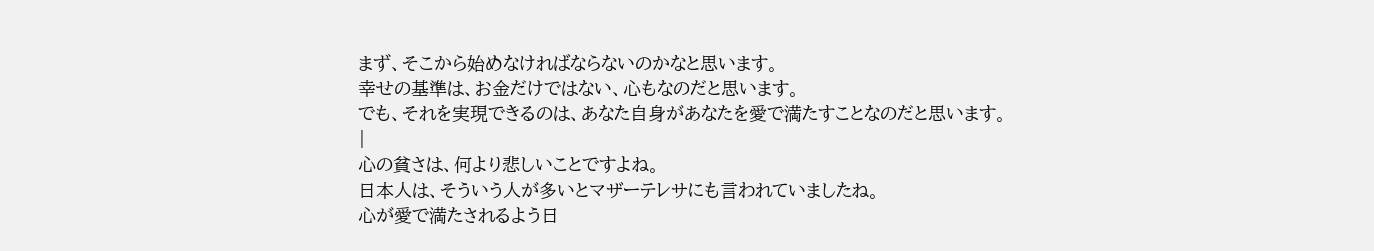まず、そこから始めなければならないのかなと思います。
幸せの基準は、お金だけではない、心もなのだと思います。
でも、それを実現できるのは、あなた自身があなたを愛で満たすことなのだと思います。
|
心の貧さは、何より悲しいことですよね。
日本人は、そういう人が多いとマザーテレサにも言われていましたね。
心が愛で満たされるよう日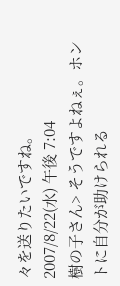々を送りたいですね。
2007/8/22(水) 午後 7:04
樹の子さん> そうですよねぇ。ホントに自分が助けられる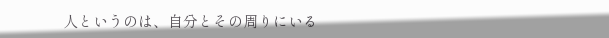人というのは、自分とその周りにいる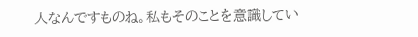人なんですものね。私もそのことを意識してい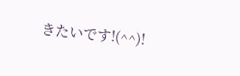きたいです!(^^)!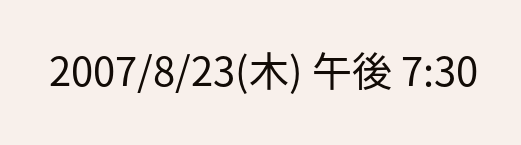2007/8/23(木) 午後 7:30